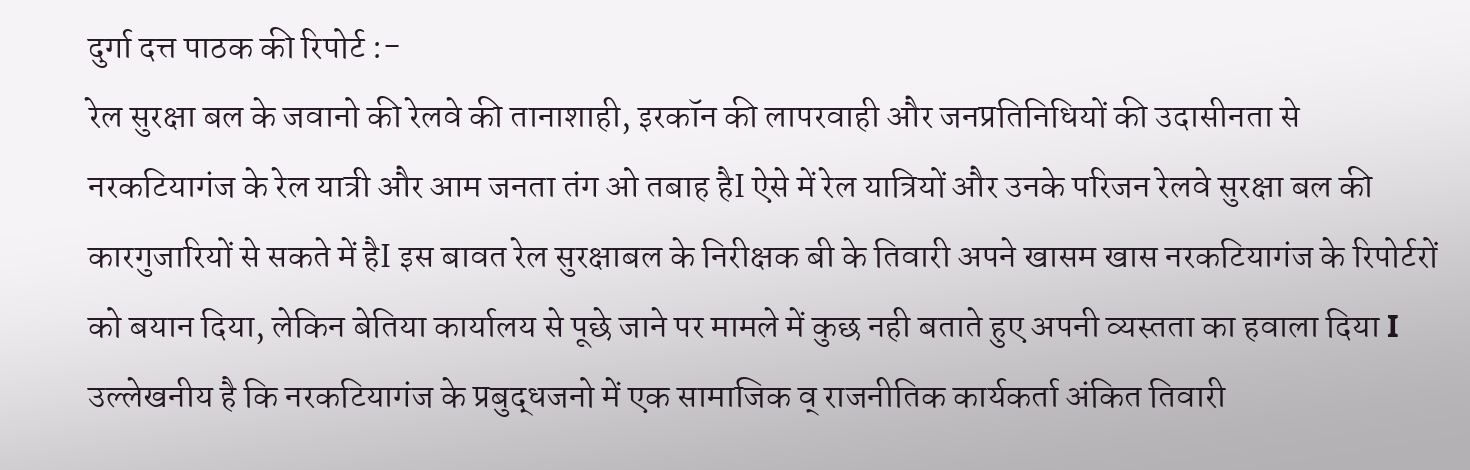दुर्गा दत्त पाठक की रिपोर्ट :-
रेल सुरक्षा बल के जवानो की रेलवे की तानाशाही, इरकॉन की लापरवाही और जनप्रतिनिधियों की उदासीनता से नरकटियागंज के रेल यात्री और आम जनता तंग ओ तबाह हैI ऐसे में रेल यात्रियों और उनके परिजन रेलवे सुरक्षा बल की कारगुजारियों से सकते में हैI इस बावत रेल सुरक्षाबल के निरीक्षक बी के तिवारी अपने खासम खास नरकटियागंज के रिपोर्टरों को बयान दिया, लेकिन बेतिया कार्यालय से पूछे जाने पर मामले में कुछ नही बताते हुए अपनी व्यस्तता का हवाला दिया I उल्लेखनीय है कि नरकटियागंज के प्रबुद्धजनो में एक सामाजिक व् राजनीतिक कार्यकर्ता अंकित तिवारी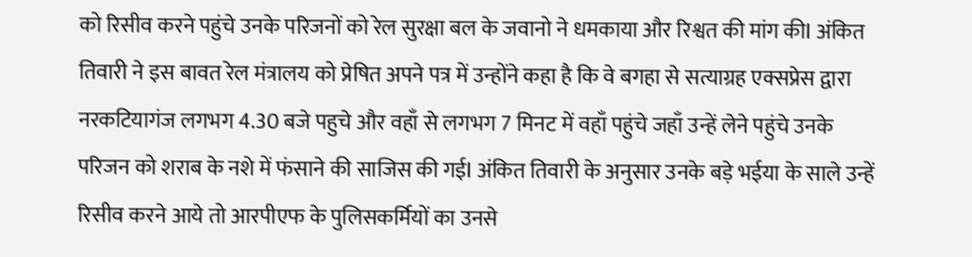को रिसीव करने पहुंचे उनके परिजनों को रेल सुरक्षा बल के जवानो ने धमकाया और रिश्वत की मांग कीI अंकित तिवारी ने इस बावत रेल मंत्रालय को प्रेषित अपने पत्र में उन्होंने कहा है कि वे बगहा से सत्याग्रह एक्सप्रेस द्वारा नरकटियागंज लगभग 4.30 बजे पहुचे और वहाँ से लगभग 7 मिनट में वहाँ पहुंचे जहाँ उन्हें लेने पहुंचे उनके परिजन को शराब के नशे में फंसाने की साजिस की गईI अंकित तिवारी के अनुसार उनके बड़े भईया के साले उन्हें रिसीव करने आये तो आरपीएफ के पुलिसकर्मियों का उनसे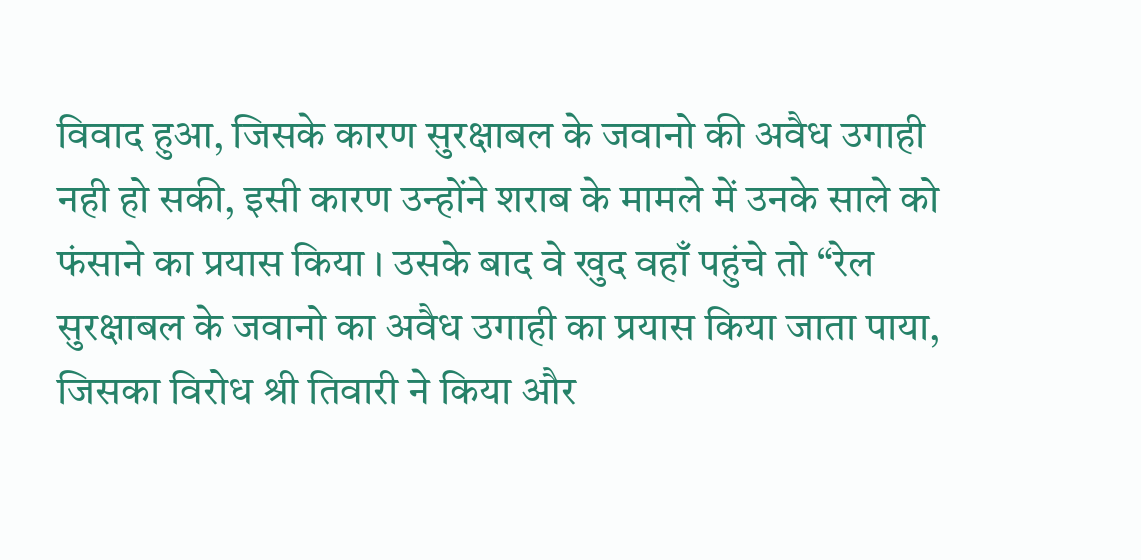विवाद हुआ, जिसके कारण सुरक्षाबल के जवानो की अवैध उगाही नही हो सकी, इसी कारण उन्होंने शराब के मामले में उनके साले को फंसाने का प्रयास किया । उसके बाद वे खुद वहाँ पहुंचे तो “रेल सुरक्षाबल के जवानो का अवैध उगाही का प्रयास किया जाता पाया, जिसका विरोध श्री तिवारी ने किया और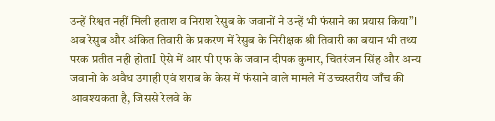उन्हें रिश्वत नहीं मिली हताश व निराश रेसुब के जवानों ने उन्हें भी फंसाने का प्रयास किया”I अब रेसुब और अंकित तिवारी के प्रकरण में रेसुब के निरीक्षक श्री तिवारी का बयान भी तथ्य परक प्रतीत नही होताI ऐसे में आर पी एफ के जवान दीपक कुमार, चितरंजन सिंह और अन्य जवानो के अवैध उगाही एवं शराब के केस में फंसाने वाले मामले में उच्चस्तरीय जाँच की आवश्यकता है, जिससे रेलवे के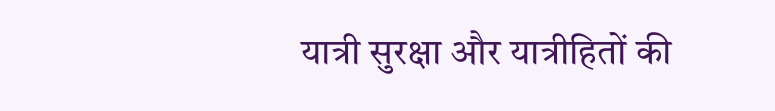यात्री सुरक्षा और यात्रीहितों की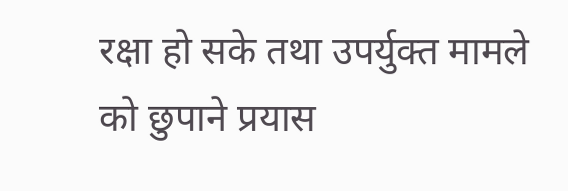रक्षा हो सके तथा उपर्युक्त मामले को छुपाने प्रयास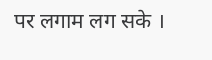पर लगाम लग सके ।